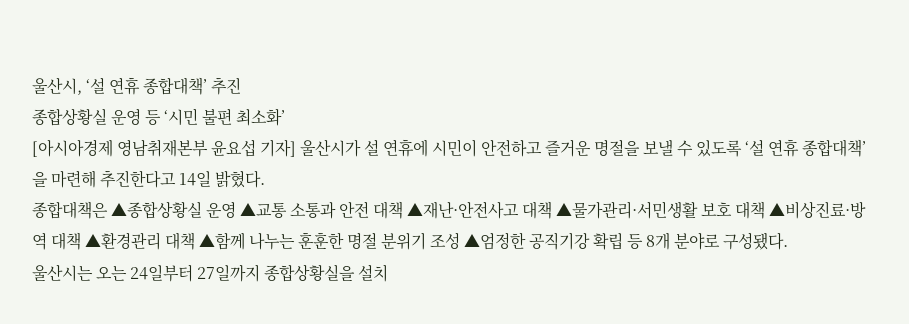울산시, ‘설 연휴 종합대책’ 추진
종합상황실 운영 등 ‘시민 불편 최소화’
[아시아경제 영남취재본부 윤요섭 기자] 울산시가 설 연휴에 시민이 안전하고 즐거운 명절을 보낼 수 있도록 ‘설 연휴 종합대책’을 마련해 추진한다고 14일 밝혔다.
종합대책은 ▲종합상황실 운영 ▲교통 소통과 안전 대책 ▲재난·안전사고 대책 ▲물가관리·서민생활 보호 대책 ▲비상진료·방역 대책 ▲환경관리 대책 ▲함께 나누는 훈훈한 명절 분위기 조성 ▲엄정한 공직기강 확립 등 8개 분야로 구성됐다.
울산시는 오는 24일부터 27일까지 종합상황실을 설치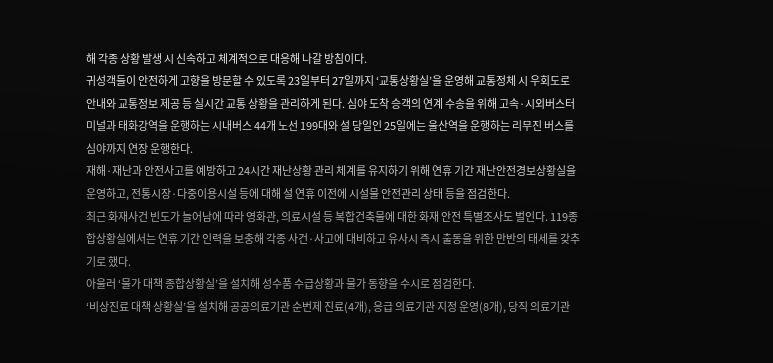해 각종 상황 발생 시 신속하고 체계적으로 대응해 나갈 방침이다.
귀성객들이 안전하게 고향을 방문할 수 있도록 23일부터 27일까지 ‘교통상황실’을 운영해 교통정체 시 우회도로 안내와 교통정보 제공 등 실시간 교통 상황을 관리하게 된다. 심야 도착 승객의 연계 수송을 위해 고속·시외버스터미널과 태화강역을 운행하는 시내버스 44개 노선 199대와 설 당일인 25일에는 울산역을 운행하는 리무진 버스를 심야까지 연장 운행한다.
재해·재난과 안전사고를 예방하고 24시간 재난상황 관리 체계를 유지하기 위해 연휴 기간 재난안전경보상황실을 운영하고, 전통시장·다중이용시설 등에 대해 설 연휴 이전에 시설물 안전관리 상태 등을 점검한다.
최근 화재사건 빈도가 늘어남에 따라 영화관, 의료시설 등 복합건축물에 대한 화재 안전 특별조사도 벌인다. 119종합상황실에서는 연휴 기간 인력을 보충해 각종 사건·사고에 대비하고 유사시 즉시 출동을 위한 만반의 태세를 갖추기로 했다.
아울러 ‘물가 대책 종합상황실’을 설치해 성수품 수급상황과 물가 동향을 수시로 점검한다.
‘비상진료 대책 상황실’을 설치해 공공의료기관 순번제 진료(4개), 응급 의료기관 지정 운영(8개), 당직 의료기관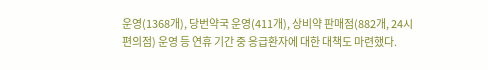운영(1368개), 당번약국 운영(411개), 상비약 판매점(882개, 24시 편의점) 운영 등 연휴 기간 중 응급환자에 대한 대책도 마련했다.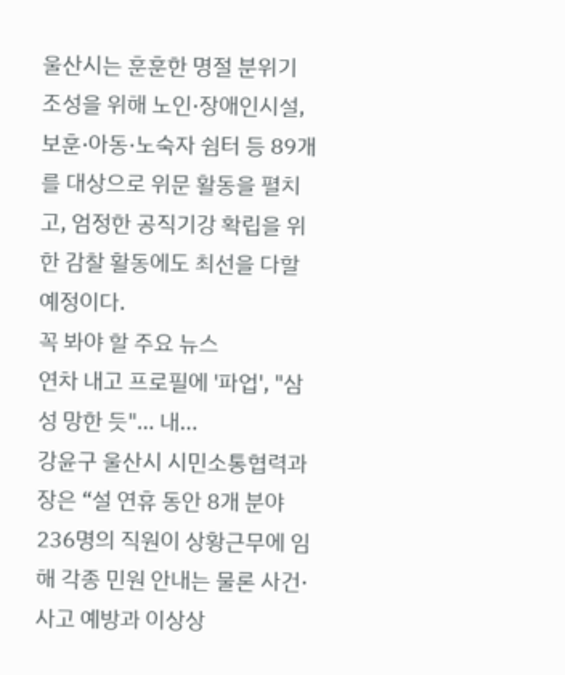울산시는 훈훈한 명절 분위기 조성을 위해 노인·장애인시설, 보훈·아동·노숙자 쉼터 등 89개를 대상으로 위문 활동을 펼치고, 엄정한 공직기강 확립을 위한 감찰 활동에도 최선을 다할 예정이다.
꼭 봐야 할 주요 뉴스
연차 내고 프로필에 '파업', "삼성 망한 듯"… 내...
강윤구 울산시 시민소통협력과장은 “설 연휴 동안 8개 분야 236명의 직원이 상황근무에 임해 각종 민원 안내는 물론 사건·사고 예방과 이상상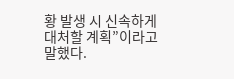황 발생 시 신속하게 대처할 계획”이라고 말했다.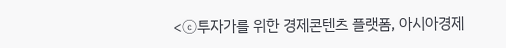<ⓒ투자가를 위한 경제콘텐츠 플랫폼, 아시아경제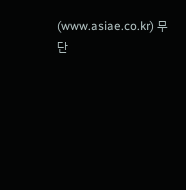(www.asiae.co.kr) 무단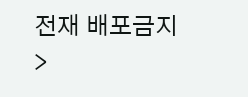전재 배포금지>